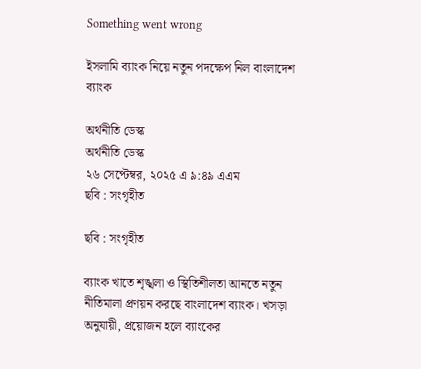Something went wrong

ইসলামি ব্যাংক নিয়ে নতুন পদক্ষেপ নিল বাংলাদেশ ব্যাংক

অর্থনীতি ডেস্ক
অর্থনীতি ডেস্ক
২৬ সেপ্টেম্বর, ২০২৫ এ ৯:৪৯ এএম
ছবি : সংগৃহীত

ছবি : সংগৃহীত

ব্যাংক খাতে শৃঙ্খলা ও স্থিতিশীলতা আনতে নতুন নীতিমালা প্রণয়ন করছে বাংলাদেশ ব্যাংক। খসড়া অনুযায়ী, প্রয়োজন হলে ব্যাংকের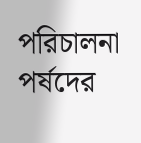পরিচালনা পর্ষদের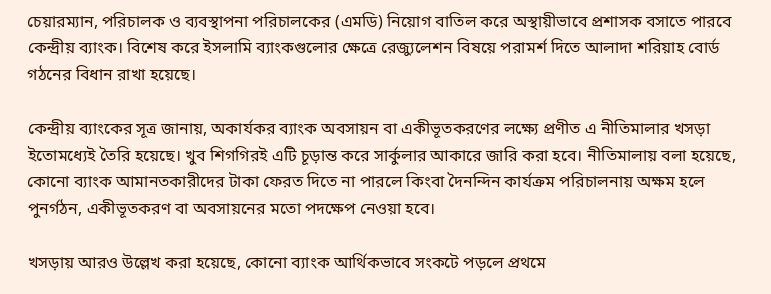চেয়ারম্যান, পরিচালক ও ব্যবস্থাপনা পরিচালকের (এমডি) নিয়োগ বাতিল করে অস্থায়ীভাবে প্রশাসক বসাতে পারবে কেন্দ্রীয় ব্যাংক। বিশেষ করে ইসলামি ব্যাংকগুলোর ক্ষেত্রে রেজ্যুলেশন বিষয়ে পরামর্শ দিতে আলাদা শরিয়াহ বোর্ড গঠনের বিধান রাখা হয়েছে।

কেন্দ্রীয় ব্যাংকের সূত্র জানায়, অকার্যকর ব্যাংক অবসায়ন বা একীভূতকরণের লক্ষ্যে প্রণীত এ নীতিমালার খসড়া ইতোমধ্যেই তৈরি হয়েছে। খুব শিগগিরই এটি চূড়ান্ত করে সার্কুলার আকারে জারি করা হবে। নীতিমালায় বলা হয়েছে, কোনো ব্যাংক আমানতকারীদের টাকা ফেরত দিতে না পারলে কিংবা দৈনন্দিন কার্যক্রম পরিচালনায় অক্ষম হলে পুনর্গঠন, একীভূতকরণ বা অবসায়নের মতো পদক্ষেপ নেওয়া হবে।

খসড়ায় আরও উল্লেখ করা হয়েছে, কোনো ব্যাংক আর্থিকভাবে সংকটে পড়লে প্রথমে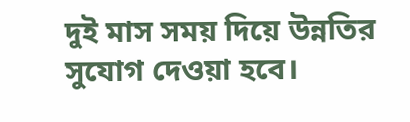দুই মাস সময় দিয়ে উন্নতির সুযোগ দেওয়া হবে।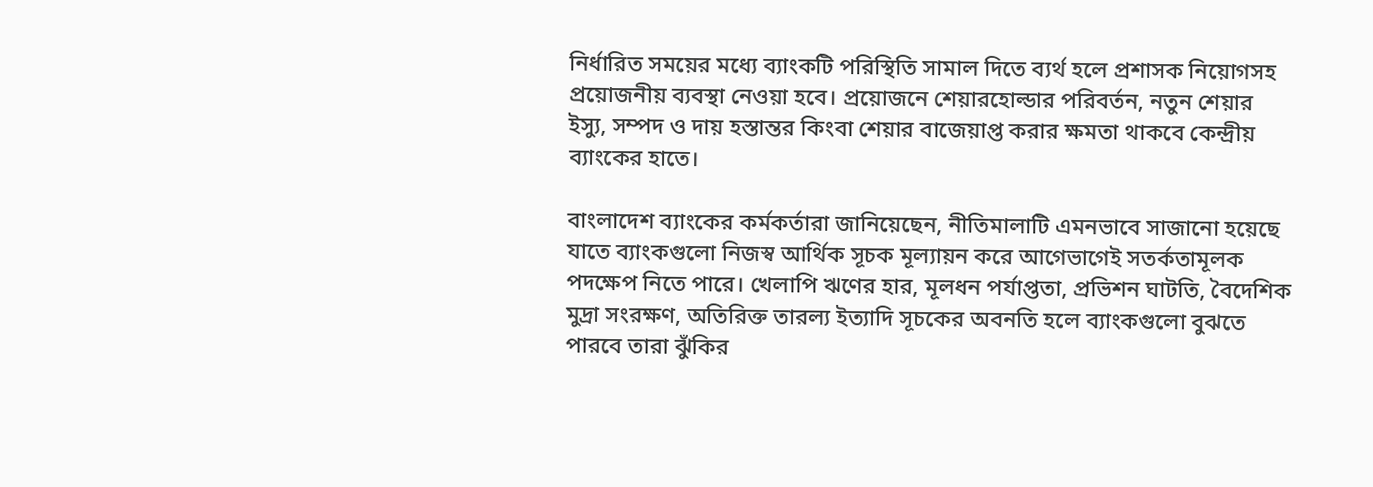নির্ধারিত সময়ের মধ্যে ব্যাংকটি পরিস্থিতি সামাল দিতে ব্যর্থ হলে প্রশাসক নিয়োগসহ প্রয়োজনীয় ব্যবস্থা নেওয়া হবে। প্রয়োজনে শেয়ারহোল্ডার পরিবর্তন, নতুন শেয়ার ইস্যু, সম্পদ ও দায় হস্তান্তর কিংবা শেয়ার বাজেয়াপ্ত করার ক্ষমতা থাকবে কেন্দ্রীয় ব্যাংকের হাতে।

বাংলাদেশ ব্যাংকের কর্মকর্তারা জানিয়েছেন, নীতিমালাটি এমনভাবে সাজানো হয়েছে যাতে ব্যাংকগুলো নিজস্ব আর্থিক সূচক মূল্যায়ন করে আগেভাগেই সতর্কতামূলক পদক্ষেপ নিতে পারে। খেলাপি ঋণের হার, মূলধন পর্যাপ্ততা, প্রভিশন ঘাটতি, বৈদেশিক মুদ্রা সংরক্ষণ, অতিরিক্ত তারল্য ইত্যাদি সূচকের অবনতি হলে ব্যাংকগুলো বুঝতে পারবে তারা ঝুঁকির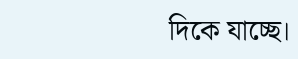দিকে যাচ্ছে।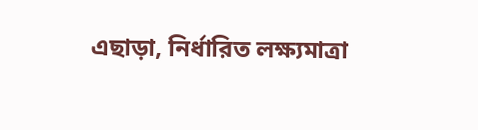এছাড়া, নির্ধারিত লক্ষ্যমাত্রা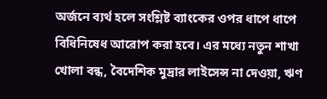অর্জনে ব্যর্থ হলে সংশ্লিষ্ট ব্যাংকের ওপর ধাপে ধাপে বিধিনিষেধ আরোপ করা হবে। এর মধ্যে নতুন শাখা খোলা বন্ধ, বৈদেশিক মুদ্রার লাইসেন্স না দেওয়া, ঋণ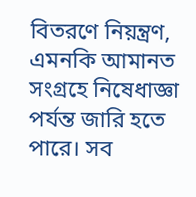বিতরণে নিয়ন্ত্রণ, এমনকি আমানত সংগ্রহে নিষেধাজ্ঞা পর্যন্ত জারি হতে পারে। সব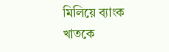মিলিয়ে ব্যাংক খাতকে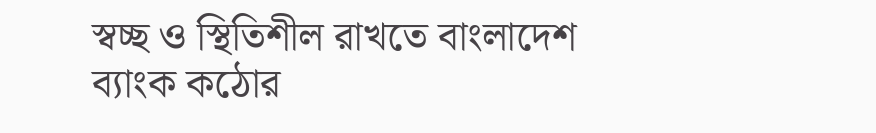স্বচ্ছ ও স্থিতিশীল রাখতে বাংলাদেশ ব্যাংক কঠোর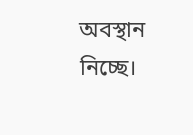অবস্থান নিচ্ছে।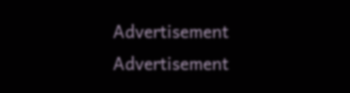Advertisement
Advertisement